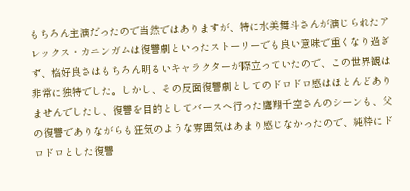もちろん主演だったので当然ではありますが、特に水美舞斗さんが演じられたアレックス・カニンガムは復讐劇といったストーリーでも良い意味で重くなり過ぎず、格好良さはもちろん明るいキャラクターが際立っていたので、この世界観は非常に独特でした。しかし、その反面復讐劇としてのドロドロ感はほとんどありませんでしたし、復讐を目的としてバースへ行った鷹翔千空さんのシーンも、父の復讐でありながらも狂気のような雰囲気はあまり感じなかったので、純粋にドロドロとした復讐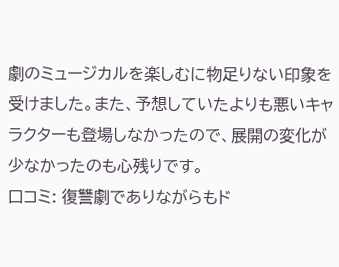劇のミュージカルを楽しむに物足りない印象を受けました。また、予想していたよりも悪いキャラクターも登場しなかったので、展開の変化が少なかったのも心残りです。
口コミ: 復讐劇でありながらもド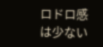ロドロ感は少ない